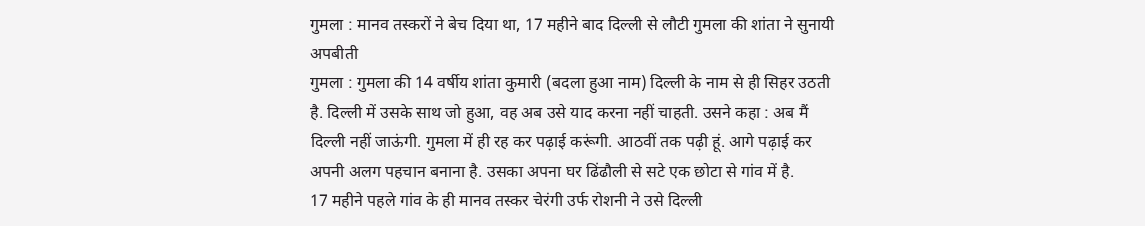गुमला : मानव तस्करों ने बेच दिया था, 17 महीने बाद दिल्ली से लौटी गुमला की शांता ने सुनायी अपबीती
गुमला : गुमला की 14 वर्षीय शांता कुमारी (बदला हुआ नाम) दिल्ली के नाम से ही सिहर उठती है. दिल्ली में उसके साथ जो हुआ, वह अब उसे याद करना नहीं चाहती. उसने कहा : अब मैं दिल्ली नहीं जाऊंगी. गुमला में ही रह कर पढ़ाई करूंगी. आठवीं तक पढ़ी हूं. आगे पढ़ाई कर अपनी अलग पहचान बनाना है. उसका अपना घर ढिंढौली से सटे एक छोटा से गांव में है.
17 महीने पहले गांव के ही मानव तस्कर चेरंगी उर्फ रोशनी ने उसे दिल्ली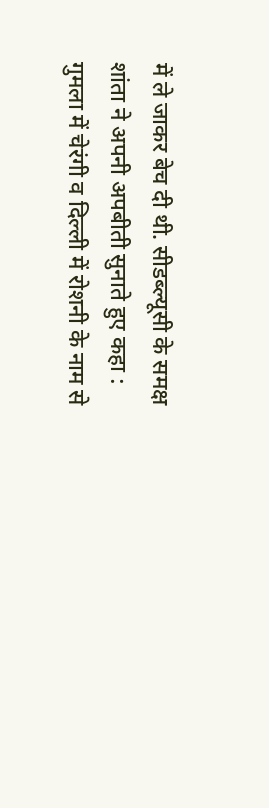में ले जाकर बेच दी थी. सीडब्ल्यूसी के समक्ष शांता ने अपनी अपबीती सुनाते हुए कहा : गुमला में चेरंगी व दिल्ली में रोशनी के नाम से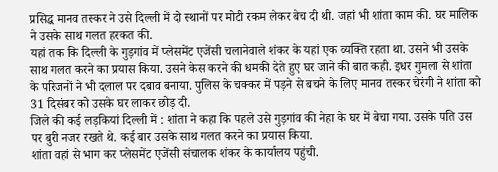प्रसिद्ध मानव तस्कर ने उसे दिल्ली में दो स्थानों पर मोटी रकम लेकर बेच दी थी. जहां भी शांता काम की. घर मालिक ने उसके साथ गलत हरकत की.
यहां तक कि दिल्ली के गुड़गांव में प्लेसमेंट एजेंसी चलानेवाले शंकर के यहां एक व्यक्ति रहता था. उसने भी उसके साथ गलत करने का प्रयास किया. उसने केस करने की धमकी देते हुए घर जाने की बात कही. इधर गुमला से शांता के परिजनों ने भी दलाल पर दबाव बनाया. पुलिस के चक्कर में पड़ने से बचने के लिए मानव तस्कर चेरंगी ने शांता को 31 दिसंबर को उसके घर लाकर छोड़ दी.
जिले की कई लड़कियां दिल्ली में : शांता ने कहा कि पहले उसे गुड़गांव की नेहा के घर में बेचा गया. उसके पति उस पर बुरी नजर रखते थे. कई बार उसके साथ गलत करने का प्रयास किया.
शांता वहां से भाग कर प्लेसमेंट एजेंसी संचालक शंकर के कार्यालय पहुंची.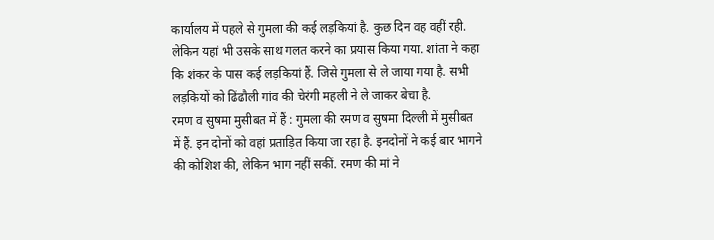कार्यालय में पहले से गुमला की कई लड़कियां है. कुछ दिन वह वहीं रही. लेकिन यहां भी उसके साथ गलत करने का प्रयास किया गया. शांता ने कहा कि शंकर के पास कई लड़कियां हैं. जिसे गुमला से ले जाया गया है. सभी लड़कियों को ढिंढौली गांव की चेरंगी महली ने ले जाकर बेचा है.
रमण व सुषमा मुसीबत में हैं : गुमला की रमण व सुषमा दिल्ली में मुसीबत में हैं. इन दोनों को वहां प्रताड़ित किया जा रहा है. इनदोनों ने कई बार भागने की कोशिश की, लेकिन भाग नहीं सकीं. रमण की मां ने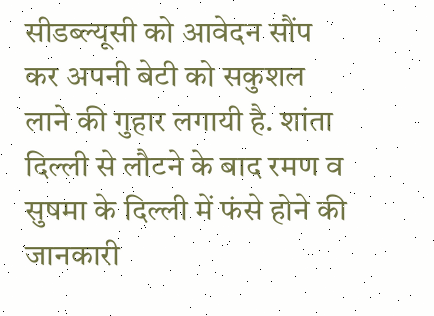सीडब्ल्यूसी को आवेदन सौंप कर अपनी बेटी को सकुशल लाने की गुहार लगायी है. शांता दिल्ली से लौटने के बाद रमण व सुषमा के दिल्ली में फंसे होने की जानकारी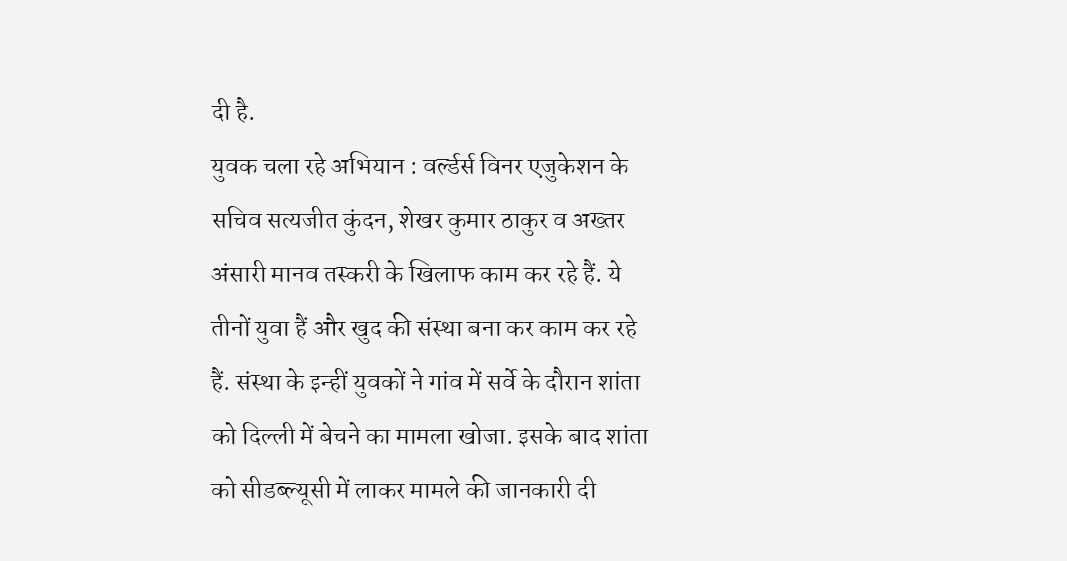दी है.
युवक चला रहे अभियान : वर्ल्डर्स विनर एजुकेशन के सचिव सत्यजीत कुंदन, शेखर कुमार ठाकुर व अख्तर अंसारी मानव तस्करी के खिलाफ काम कर रहे हैं. ये तीनों युवा हैं और खुद की संस्था बना कर काम कर रहे हैं. संस्था के इन्हीं युवकों ने गांव में सर्वे के दौरान शांता को दिल्ली में बेचने का मामला खोजा. इसके बाद शांता को सीडब्ल्यूसी में लाकर मामले की जानकारी दी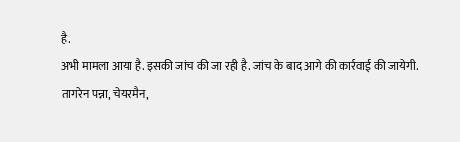है.
अभी मामला आया है. इसकी जांच की जा रही है. जांच के बाद आगे की कार्रवाई की जायेगी.
तागरेन पन्ना, चेयरमैन,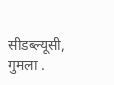सीडब्ल्यूसी, गुमला .